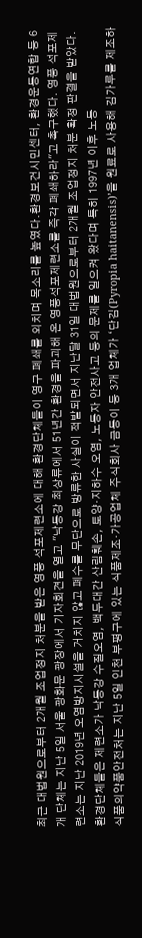최근 대법원으로부터 2개월 조업정지 처분을 받은 영풍 석포제련소에 대해 환경단체들이 영구 폐쇄를 외치며 목소리를 높였다.환경보건시민센터, 환경운동연합 등 6개 단체는 지난 5일 서울 광화문 광장에서 기자회견을 열고 "낙동강 최상류에서 51년간 환경을 파괴해 온 영풍석포제련소를 즉각 폐쇄하라"고 촉구했다. 영풍 석포제련소는 지난 2019년 오염방지시설을 거치지 않고 폐수를 무단으로 방류한 사실이 적발되면서 지난달 31일 대법원으로부터 2개월 조업정지 처분 확정 판결을 받았다.환경단체들은 제련소가 낙동강 수질오염, 백두대간 산림훼손, 토양·지하수 오염, 노동자 안전사고 등의 문제를 일으켜 왔다며 특히 1997년 이후 노동
식품의약품안전처는 지난 5일 인천 부평구에 있는 식품제조·가공업체 주식회사 금동이 등 3개 업체가 ‘단김(Pyropia haitanensis)’을 원료로 사용해 김가루를 제조하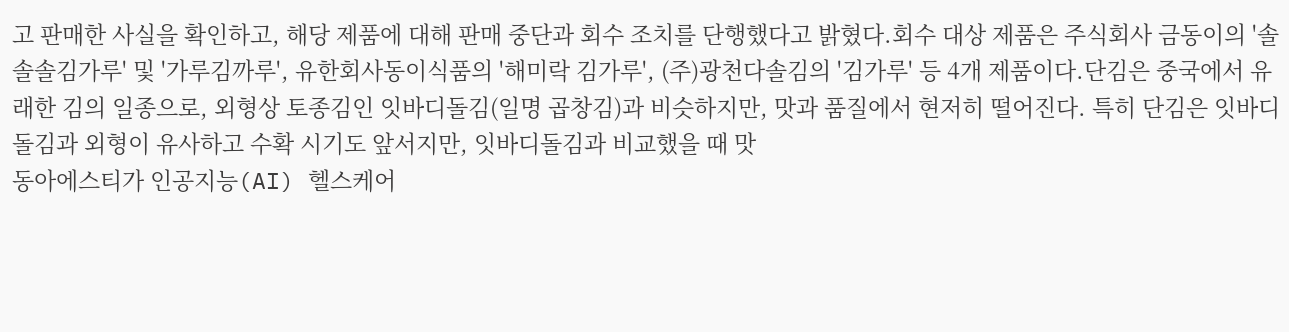고 판매한 사실을 확인하고, 해당 제품에 대해 판매 중단과 회수 조치를 단행했다고 밝혔다.회수 대상 제품은 주식회사 금동이의 '솔솔솔김가루' 및 '가루김까루', 유한회사동이식품의 '해미락 김가루', (주)광천다솔김의 '김가루' 등 4개 제품이다.단김은 중국에서 유래한 김의 일종으로, 외형상 토종김인 잇바디돌김(일명 곱창김)과 비슷하지만, 맛과 품질에서 현저히 떨어진다. 특히 단김은 잇바디돌김과 외형이 유사하고 수확 시기도 앞서지만, 잇바디돌김과 비교했을 때 맛
동아에스티가 인공지능(AI) 헬스케어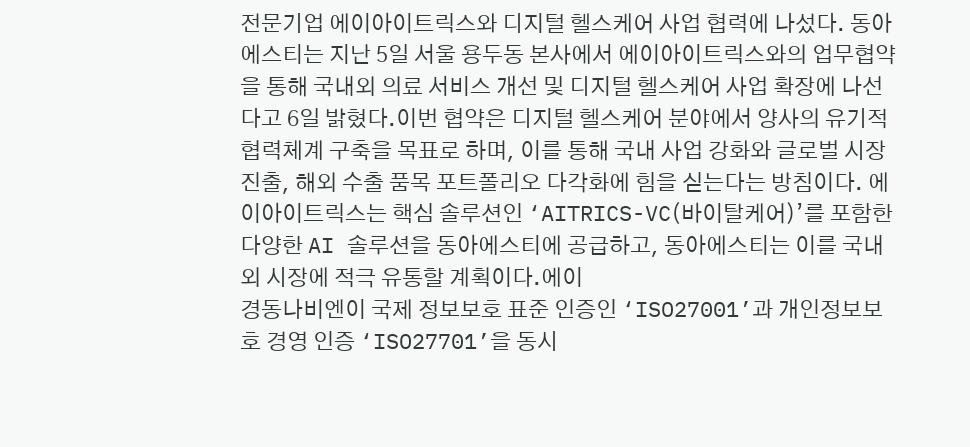전문기업 에이아이트릭스와 디지털 헬스케어 사업 협력에 나섰다. 동아에스티는 지난 5일 서울 용두동 본사에서 에이아이트릭스와의 업무협약을 통해 국내외 의료 서비스 개선 및 디지털 헬스케어 사업 확장에 나선다고 6일 밝혔다.이번 협약은 디지털 헬스케어 분야에서 양사의 유기적 협력체계 구축을 목표로 하며, 이를 통해 국내 사업 강화와 글로벌 시장 진출, 해외 수출 품목 포트폴리오 다각화에 힘을 싣는다는 방침이다. 에이아이트릭스는 핵심 솔루션인 ‘AITRICS-VC(바이탈케어)’를 포함한 다양한 AI 솔루션을 동아에스티에 공급하고, 동아에스티는 이를 국내외 시장에 적극 유통할 계획이다.에이
경동나비엔이 국제 정보보호 표준 인증인 ‘ISO27001’과 개인정보보호 경영 인증 ‘ISO27701’을 동시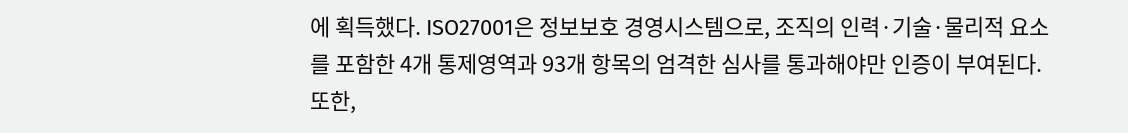에 획득했다. ISO27001은 정보보호 경영시스템으로, 조직의 인력·기술·물리적 요소를 포함한 4개 통제영역과 93개 항목의 엄격한 심사를 통과해야만 인증이 부여된다. 또한,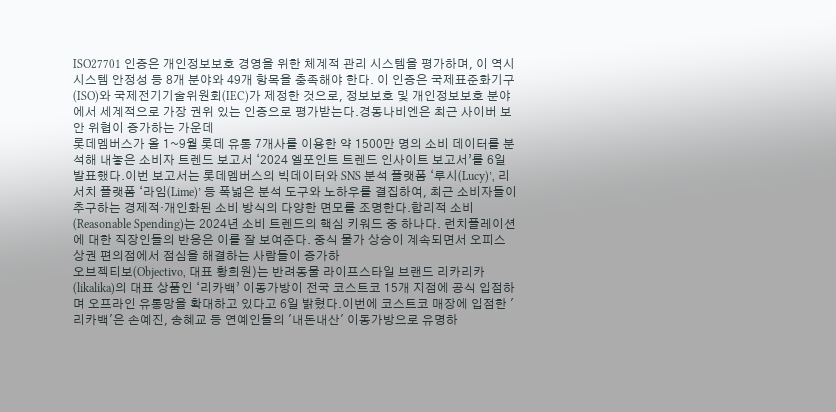ISO27701 인증은 개인정보보호 경영을 위한 체계적 관리 시스템을 평가하며, 이 역시 시스템 안정성 등 8개 분야와 49개 항목을 충족해야 한다. 이 인증은 국제표준화기구(ISO)와 국제전기기술위원회(IEC)가 제정한 것으로, 정보보호 및 개인정보보호 분야에서 세계적으로 가장 권위 있는 인증으로 평가받는다.경동나비엔은 최근 사이버 보안 위협이 증가하는 가운데
롯데멤버스가 올 1~9월 롯데 유통 7개사를 이용한 약 1500만 명의 소비 데이터를 분석해 내놓은 소비자 트렌드 보고서 ‘2024 엘포인트 트렌드 인사이트 보고서’를 6일 발표했다.이번 보고서는 롯데멤버스의 빅데이터와 SNS 분석 플랫폼 ‘루시(Lucy)’, 리서치 플랫폼 ‘라임(Lime)’ 등 폭넓은 분석 도구와 노하우를 결집하여, 최근 소비자들이 추구하는 경제적·개인화된 소비 방식의 다양한 면모를 조명한다.합리적 소비(Reasonable Spending)는 2024년 소비 트렌드의 핵심 키워드 중 하나다. 런치플레이션에 대한 직장인들의 반응은 이를 잘 보여준다. 중식 물가 상승이 계속되면서 오피스 상권 편의점에서 점심을 해결하는 사람들이 증가하
오브젝티보(Objectivo, 대표 황희원)는 반려동물 라이프스타일 브랜드 리카리카(likalika)의 대표 상품인 ‘리카백’ 이동가방이 전국 코스트코 15개 지점에 공식 입점하며 오프라인 유통망을 확대하고 있다고 6일 밝혔다.이번에 코스트코 매장에 입점한 '리카백'은 손예진, 송혜교 등 연예인들의 '내돈내산' 이동가방으로 유명하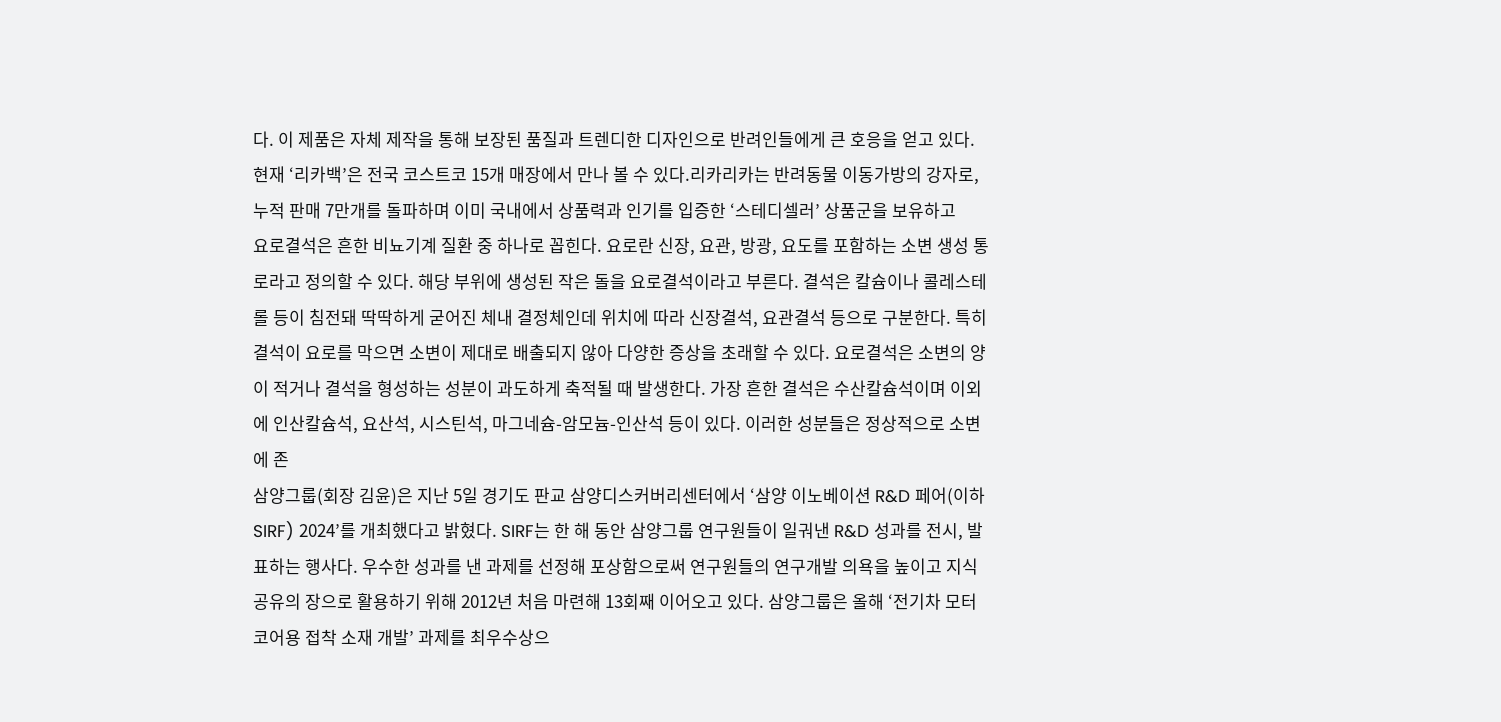다. 이 제품은 자체 제작을 통해 보장된 품질과 트렌디한 디자인으로 반려인들에게 큰 호응을 얻고 있다.현재 ‘리카백’은 전국 코스트코 15개 매장에서 만나 볼 수 있다.리카리카는 반려동물 이동가방의 강자로, 누적 판매 7만개를 돌파하며 이미 국내에서 상품력과 인기를 입증한 ‘스테디셀러’ 상품군을 보유하고
요로결석은 흔한 비뇨기계 질환 중 하나로 꼽힌다. 요로란 신장, 요관, 방광, 요도를 포함하는 소변 생성 통로라고 정의할 수 있다. 해당 부위에 생성된 작은 돌을 요로결석이라고 부른다. 결석은 칼슘이나 콜레스테롤 등이 침전돼 딱딱하게 굳어진 체내 결정체인데 위치에 따라 신장결석, 요관결석 등으로 구분한다. 특히 결석이 요로를 막으면 소변이 제대로 배출되지 않아 다양한 증상을 초래할 수 있다. 요로결석은 소변의 양이 적거나 결석을 형성하는 성분이 과도하게 축적될 때 발생한다. 가장 흔한 결석은 수산칼슘석이며 이외에 인산칼슘석, 요산석, 시스틴석, 마그네슘-암모늄-인산석 등이 있다. 이러한 성분들은 정상적으로 소변에 존
삼양그룹(회장 김윤)은 지난 5일 경기도 판교 삼양디스커버리센터에서 ‘삼양 이노베이션 R&D 페어(이하 SIRF) 2024’를 개최했다고 밝혔다. SIRF는 한 해 동안 삼양그룹 연구원들이 일궈낸 R&D 성과를 전시, 발표하는 행사다. 우수한 성과를 낸 과제를 선정해 포상함으로써 연구원들의 연구개발 의욕을 높이고 지식 공유의 장으로 활용하기 위해 2012년 처음 마련해 13회째 이어오고 있다. 삼양그룹은 올해 ‘전기차 모터코어용 접착 소재 개발’ 과제를 최우수상으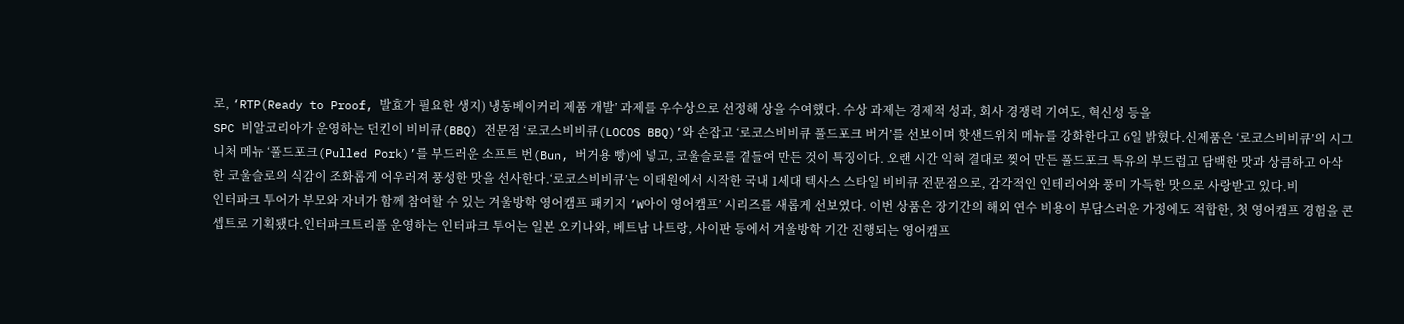로, ‘RTP(Ready to Proof, 발효가 필요한 생지) 냉동베이커리 제품 개발’ 과제를 우수상으로 선정해 상을 수여했다. 수상 과제는 경제적 성과, 회사 경쟁력 기여도, 혁신성 등을
SPC 비알코리아가 운영하는 던킨이 비비큐(BBQ) 전문점 ‘로코스비비큐(LOCOS BBQ)’와 손잡고 ‘로코스비비큐 풀드포크 버거’를 선보이며 핫샌드위치 메뉴를 강화한다고 6일 밝혔다.신제품은 ‘로코스비비큐’의 시그니처 메뉴 ‘풀드포크(Pulled Pork)’를 부드러운 소프트 번(Bun, 버거용 빵)에 넣고, 코울슬로를 곁들여 만든 것이 특징이다. 오랜 시간 익혀 결대로 찢어 만든 풀드포크 특유의 부드럽고 담백한 맛과 상큼하고 아삭한 코울슬로의 식감이 조화롭게 어우러져 풍성한 맛을 선사한다.‘로코스비비큐’는 이태원에서 시작한 국내 1세대 텍사스 스타일 비비큐 전문점으로, 감각적인 인테리어와 풍미 가득한 맛으로 사랑받고 있다.비
인터파크 투어가 부모와 자녀가 함께 참여할 수 있는 겨울방학 영어캠프 패키지 ‘W아이 영어캠프’ 시리즈를 새롭게 선보였다. 이번 상품은 장기간의 해외 연수 비용이 부담스러운 가정에도 적합한, 첫 영어캠프 경험을 콘셉트로 기획됐다.인터파크트리플 운영하는 인터파크 투어는 일본 오키나와, 베트남 나트랑, 사이판 등에서 겨울방학 기간 진행되는 영어캠프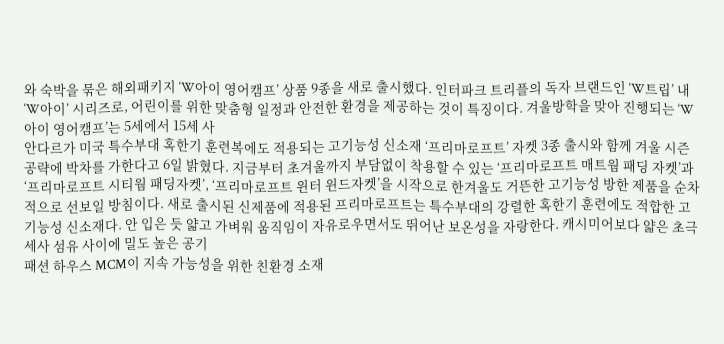와 숙박을 묶은 해외패키지 ‘W아이 영어캠프’ 상품 9종을 새로 출시했다. 인터파크 트리플의 독자 브랜드인 ‘W트립’ 내 ‘W아이’ 시리즈로, 어린이를 위한 맞춤형 일정과 안전한 환경을 제공하는 것이 특징이다. 겨울방학을 맞아 진행되는 ‘W아이 영어캠프’는 5세에서 15세 사
안다르가 미국 특수부대 혹한기 훈련복에도 적용되는 고기능성 신소재 ‘프리마로프트’ 자켓 3종 출시와 함께 겨울 시즌 공략에 박차를 가한다고 6일 밝혔다. 지금부터 초겨울까지 부담없이 착용할 수 있는 ‘프리마로프트 매트웜 패딩 자켓’과 ‘프리마로프트 시티웜 패딩자켓’, ‘프리마로프트 윈터 윈드자켓’을 시작으로 한겨울도 거뜬한 고기능성 방한 제품을 순차적으로 선보일 방침이다. 새로 출시된 신제품에 적용된 프리마로프트는 특수부대의 강렬한 혹한기 훈련에도 적합한 고기능성 신소재다. 안 입은 듯 얇고 가벼워 움직임이 자유로우면서도 뛰어난 보온성을 자랑한다. 캐시미어보다 얇은 초극세사 섬유 사이에 밀도 높은 공기
패션 하우스 MCM이 지속 가능성을 위한 친환경 소재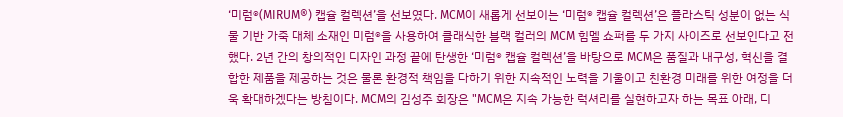‘미럼®(MIRUM®) 캡슐 컬렉션’을 선보였다. MCM이 새롭게 선보이는 ‘미럼® 캡슐 컬렉션’은 플라스틱 성분이 없는 식물 기반 가죽 대체 소재인 미럼®을 사용하여 클래식한 블랙 컬러의 MCM 힘멜 쇼퍼를 두 가지 사이즈로 선보인다고 전했다. 2년 간의 창의적인 디자인 과정 끝에 탄생한 ‘미럼® 캡슐 컬렉션’을 바탕으로 MCM은 품질과 내구성, 혁신을 결합한 제품을 제공하는 것은 물론 환경적 책임을 다하기 위한 지속적인 노력을 기울이고 친환경 미래를 위한 여정을 더욱 확대하겠다는 방침이다. MCM의 김성주 회장은 "MCM은 지속 가능한 럭셔리를 실현하고자 하는 목표 아래, 디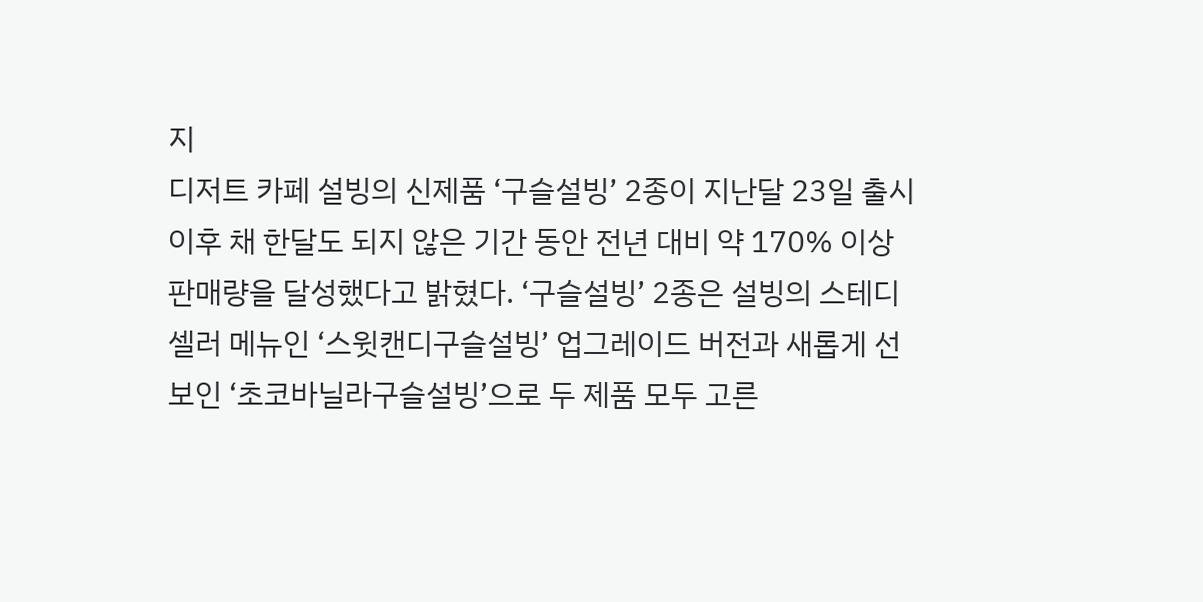지
디저트 카페 설빙의 신제품 ‘구슬설빙’ 2종이 지난달 23일 출시 이후 채 한달도 되지 않은 기간 동안 전년 대비 약 170% 이상 판매량을 달성했다고 밝혔다. ‘구슬설빙’ 2종은 설빙의 스테디셀러 메뉴인 ‘스윗캔디구슬설빙’ 업그레이드 버전과 새롭게 선보인 ‘초코바닐라구슬설빙’으로 두 제품 모두 고른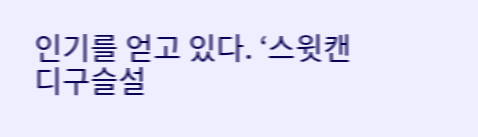인기를 얻고 있다. ‘스윗캔디구슬설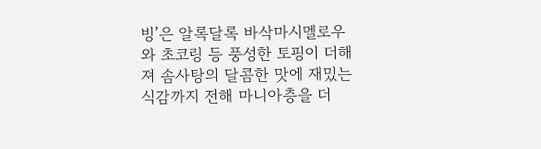빙’은 알록달록 바삭마시멜로우와 초코링 등 풍성한 토핑이 더해져 솜사탕의 달콤한 맛에 재밌는 식감까지 전해 마니아층을 더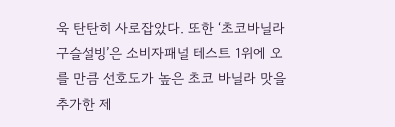욱 탄탄히 사로잡았다. 또한 ‘초코바닐라구슬설빙’은 소비자패널 테스트 1위에 오를 만큼 선호도가 높은 초코 바닐라 맛을 추가한 제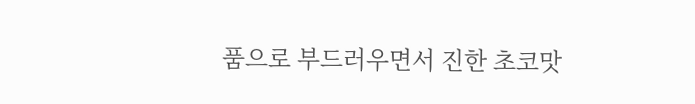품으로 부드러우면서 진한 초코맛